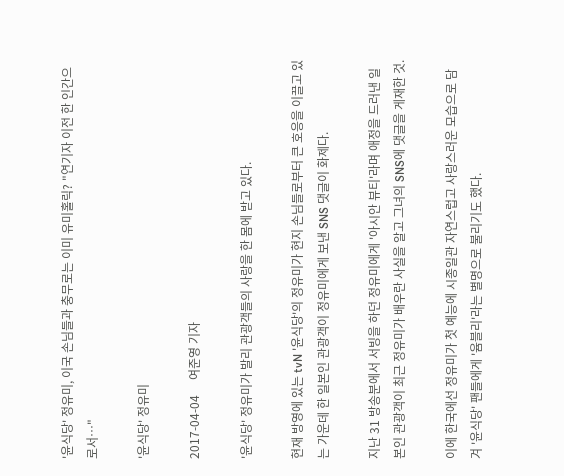'윤식당' 정유미, 이국 손님들과 충무로는 이미 유미홀릭? "연기자 이전 한 인간으로서…"

'윤식당' 정유미

2017-04-04     여준영 기자

'윤식당' 정유미가 발리 관광객들의 사랑을 한 몸에 받고 있다.

현재 방영에 있는 tvN '윤식당'의 정유미가 현지 손님들로부터 큰 호응을 이끌고 있는 가운데 한 일본인 관광객이 정유미에게 보낸 SNS 댓글이 화제다.

지난 31 방송분에서 서빙을 하던 정유미에게 '아시안 뷰티'라며 애정을 드러낸 일본인 관광객이 최근 정유미가 배우란 사실을 알고 그녀의 SNS에 댓글을 게재한 것.

이에 한국에선 정유미가 첫 예능에 시종일관 자연스럽고 사랑스러운 모습으로 담겨 '윤식당' 팬들에게 '윰블리'라는 별명으로 불리기도 했다.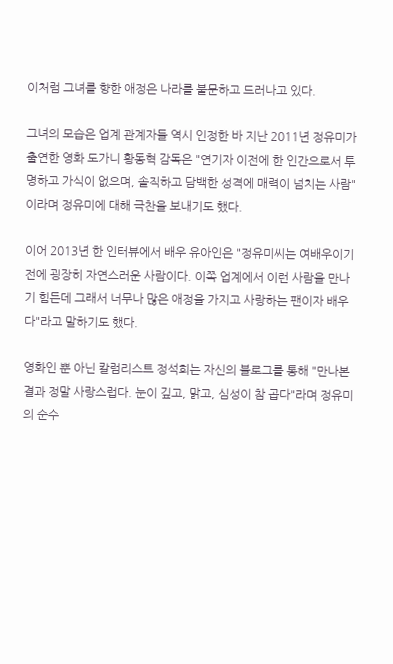이처럼 그녀를 향한 애정은 나라를 불문하고 드러나고 있다.

그녀의 모습은 업계 관계자들 역시 인정한 바 지난 2011년 정유미가 출연한 영화 도가니 황동혁 감독은 "연기자 이전에 한 인간으로서 투명하고 가식이 없으며, 솔직하고 담백한 성격에 매력이 넘치는 사람"이라며 정유미에 대해 극찬을 보내기도 했다.

이어 2013년 한 인터뷰에서 배우 유아인은 "정유미씨는 여배우이기 전에 굉장히 자연스러운 사람이다. 이쪽 업계에서 이런 사람을 만나기 힘든데 그래서 너무나 많은 애정을 가지고 사랑하는 팬이자 배우다"라고 말하기도 했다.

영화인 뿐 아닌 칼럼리스트 정석희는 자신의 블로그를 통해 "만나본 결과 정말 사랑스럽다. 눈이 깊고, 맑고, 심성이 참 곱다"라며 정유미의 순수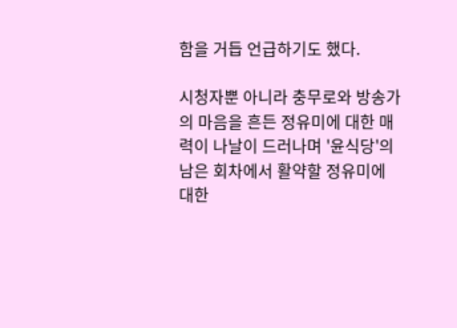함을 거듭 언급하기도 했다.

시청자뿐 아니라 충무로와 방송가의 마음을 흔든 정유미에 대한 매력이 나날이 드러나며 '윤식당'의 남은 회차에서 활약할 정유미에 대한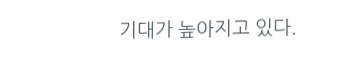기대가 높아지고 있다.